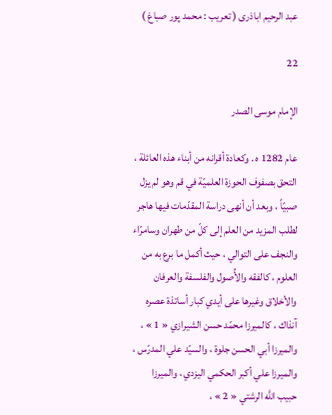عبد الرحيم اباذرى ( تعريب : محمد پور صباغ )

22

الإمام موسى الصدر

عام 1282 ه . وكعادة أقرانه من أبناء هذه العائلة ، التحق بصفوف الحوزة العلميّة في قم وهو لم يزل صبيّاً ، وبعد أن أنهى دراسة المقدّمات فيها هاجر لطلب المزيد من العلم إلى كلّ من طهران وسامرّاء والنجف على التوالي ، حيث أكمل ما برع به من العلوم ، كالفقه والأُصول والفلسفة والعرفان والأخلاق وغيرها على أيدي كبار أساتذة عصره آنذاك ، كالميرزا محمّد حسن الشيرازي « 1 » ، والميرزا أبي الحسن جلوة ، والسيّد علي المدرّس ، والميرزا علي أكبر الحكمي اليزدي ، والميرزا حبيب اللَّه الرشتي « 2 » ،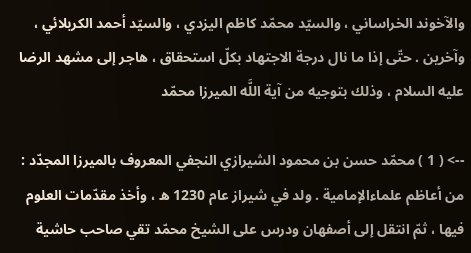والآخوند الخراساني ، والسيّد محمّد كاظم اليزدي ، والسيّد أحمد الكربلائي ، وآخرين . حتّى إذا ما نال درجة الاجتهاد بكلّ استحقاق ، هاجر إلى مشهد الرضا عليه السلام ، وذلك بتوجيه من آية اللَّه الميرزا محمّد

--> ( 1 ) محمّد حسن بن محمود الشيرازي النجفي المعروف بالميرزا المجدّد : من أعاظم علماءالإمامية . ولد في شيراز عام 1230 ه ، وأخذ مقدّمات العلوم فيها ، ثمّ انتقل إلى أصفهان ودرس على الشيخ محمّد تقي صاحب حاشية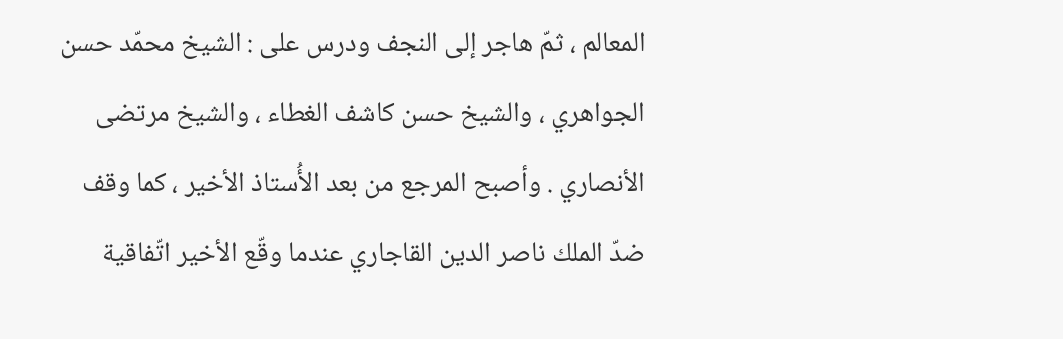المعالم ، ثمّ هاجر إلى النجف ودرس على : الشيخ محمّد حسن الجواهري ، والشيخ حسن كاشف الغطاء ، والشيخ مرتضى الأنصاري . وأصبح المرجع من بعد الأُستاذ الأخير ، كما وقف ضدّ الملك ناصر الدين القاجاري عندما وقّع الأخير اتّفاقية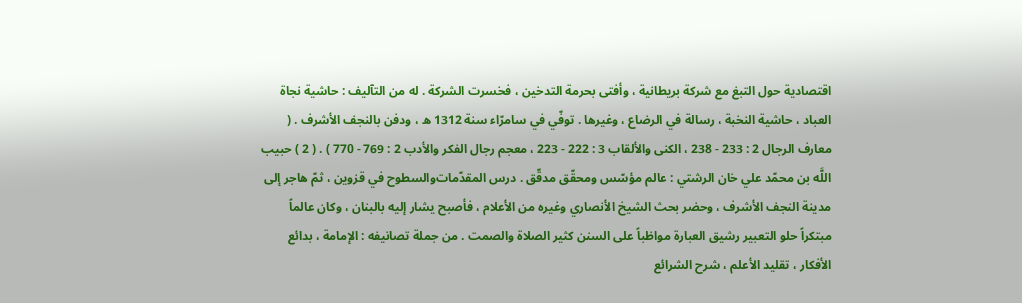اقتصادية حول التبغ مع شركة بريطانية ، وأفتى بحرمة التدخين ، فخسرت الشركة . له من التآليف : حاشية نجاة العباد ، حاشية النخبة ، رسالة في الرضاع ، وغيرها . توفّي في سامرّاء سنة 1312 ه ، ودفن بالنجف الأشرف . ( معارف الرجال 2 : 233 - 238 ، الكنى والألقاب 3 : 222 - 223 ، معجم رجال الفكر والأدب 2 : 769 - 770 ) . ( 2 ) حبيب اللَّه بن محمّد علي خان الرشتي : عالم مؤسّس ومحقّق مدقّق . درس المقدّمات‌والسطوح في قزوين ، ثمّ هاجر إلى مدينة النجف الأشرف ، وحضر بحث الشيخ الأنصاري وغيره من الأعلام ، فأصبح يشار إليه بالبنان ، وكان عالماً مبتكراً حلو التعبير رشيق العبارة مواظباً على السنن كثير الصلاة والصمت . من جملة تصانيفه : الإمامة ، بدائع الأفكار ، تقليد الأعلم ، شرح الشرائع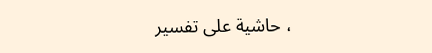، حاشية على تفسير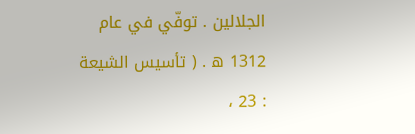الجلالين . توفّي في عام 1312 ه . ( تأسيس الشيعة : 23 ،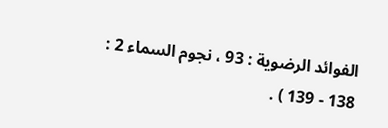الفوائد الرضوية : 93 ، نجوم السماء 2 : 138 - 139 ) .